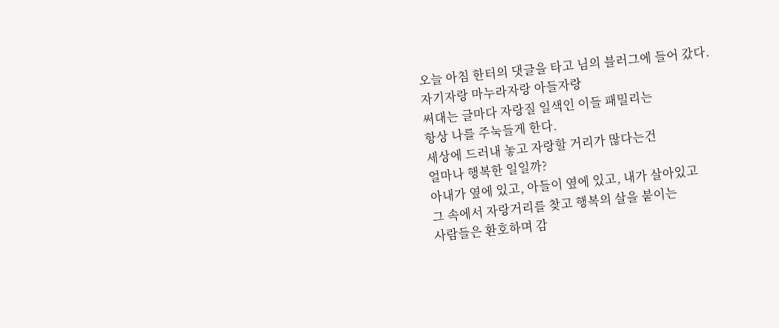오늘 아침 한터의 댓글을 타고 님의 블러그에 들어 갔다.
자기자랑 마누라자랑 아들자랑
써대는 글마다 자랑질 일색인 이들 패밀리는
항상 나를 주눅들게 한다.
세상에 드러내 놓고 자랑할 거리가 많다는건
얼마나 행복한 일일까?
아내가 옆에 있고, 아들이 옆에 있고, 내가 살아있고
그 속에서 자랑거리를 찾고 행복의 살을 붙이는
사람들은 환호하며 감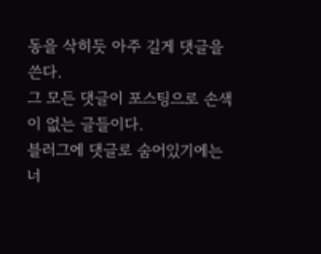동을 삭히듯 아주 길게 댓글을 쓴다.
그 모든 댓글이 포스팅으로 손색이 없는 글들이다.
블러그에 댓글로 숨어있기에는 너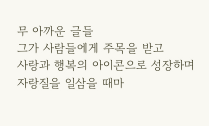무 아까운 글들
그가 사람들에게 주목을 받고
사랑과 행복의 아이콘으로 성장하며 자랑질을 일삼을 때마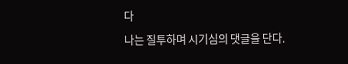다
나는 질투하며 시기심의 댓글을 단다.